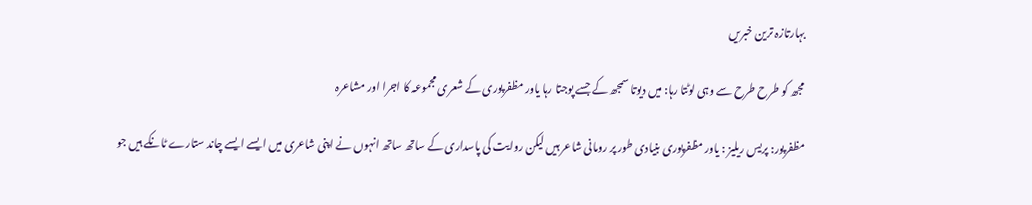بہارتازہ ترین خبریں

مجھ کو طرح طرح سے وہی لوٹتا رہا: میں دیوتا سمجھ کے جسے پوجتا رہا یاور مظفرپوری کے شعری مجموعہ کا اجرا اور مشاعرہ

مظفرپور: پریس ریلیز : یاور مظفرپوری بنیادی طور پر رومانی شاعر ہیں لیکن روایت کی پاسداری کے ساتھ ساتھ انہوں نے اپنی شاعری میں ایسے ایسے چاند ستارے ٹانکے ہیں جو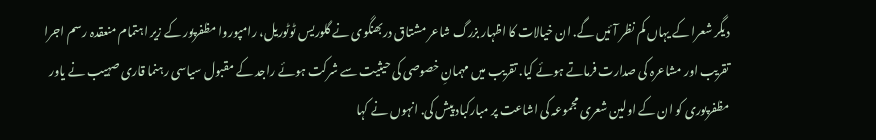دیگر شعرا کے یہاں کم نظر آئیں گے. ان خیالات کا اظہار بزرگ شاعر مشتاق دربھنگوی نے گلوریس ٹوٹوریل، رامپوروا مظفرپور کے زیر اہتمام منعقدہ رسم اجرا تقریب اور مشاعرہ کی صدارت فرماتے ہوئے کیا. تقریب میں مہمانِ خصوصی کی حیثیت سے شرکت ہوئے راجد کے مقبول سیاسی رہنما قاری صہیب نے یاور مظفرپوری کو ان کے اولین شعری مجموعہ کی اشاعت پر مبارکباد پیش کی. انہوں نے کہا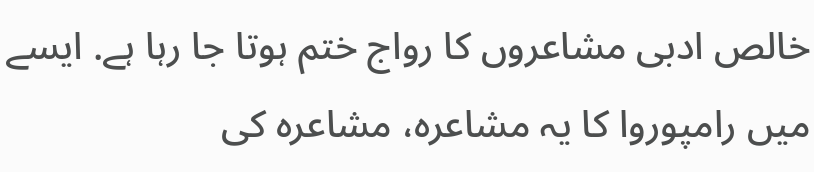خالص ادبی مشاعروں کا رواج ختم ہوتا جا رہا ہے. ایسے میں رامپوروا کا یہ مشاعرہ، مشاعرہ کی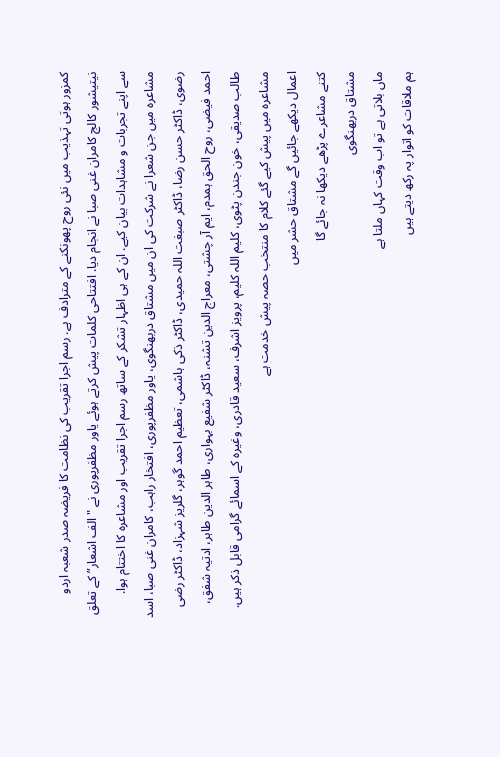کمزور ہوتی تہذیب میں نئی روح پھونکنے کے مترادف ہے. رسم اجرا تقریب کی نظامت کا فریضہ صدر شعبہ اردو نیتیشور کالج کامران غنی صبا نے انجام دیا. افتتاحی کلمات پیش کرتے ہوئے یاور مظفرپوری نے "الف اشعار” کے تعلق سے اپنے تجربات و مشاہدات بیان کیے. ان کے ہی اظہار تشکر کے ساتھ رسم اجرا تقریب اور مشاعرہ کا اختتام ہوا. مشاعرہ میں جن شعرا نے شرکت کی ان میں مشتاق دربھنگوی، یاور مظفرپوری، افتخار راہب، کامران غنی صبا، اسد رضوی، ڈاکٹر حسن رضا، ڈاکٹر صبغت اللہ حمیدی، ڈاکٹر ذکی ہاشمی، تعظیم احمد گوہر، گلریز شہزاد، ڈاکٹر رضی احمد فیضی، روح الحق ہمدم، ایم آر چشتی، معراج الدین تشنہ، ڈاکٹر شفیع بہواری، طاہر الدین طاہر، ادتیہ شفق، طالب صدیقی، خون جندن پٹوی، کلیم اللہ کلیم، پرویز اشرف، سعید قادری، وغیرہ کے اسمائے گرامی قابل ذکر ہیں.
مشاعرہ میں پیش کیے گئے کلام کا منتخب حصہ پیش خدمت ہے
اعمال دیکھے جائیں گے مشتاق حشر میں
کتنے مشاعرے پڑھے دیکھا نہ جائے گا
مشتاق دربھنگوی
ماں بلاتی ہے تو اب وقت کہاں ملتا ہے
ہم ملاقات کو اتوار پہ رکھ دیتے ہیں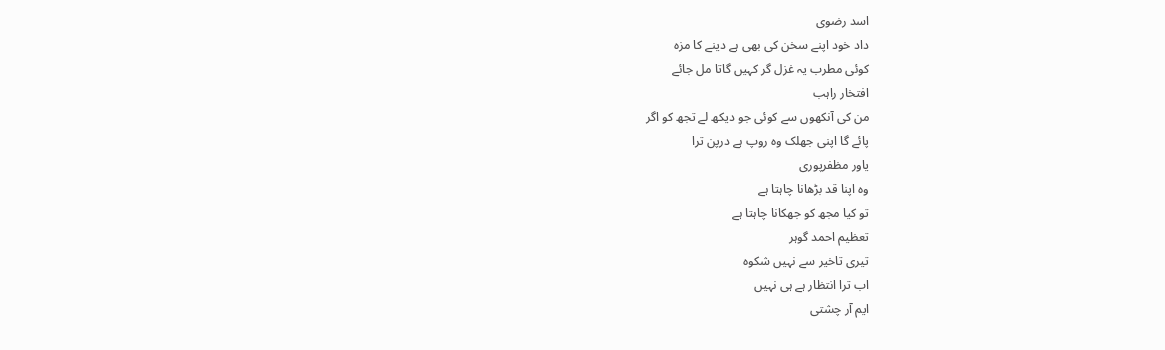اسد رضوی
داد خود اپنے سخن کی بھی ہے دینے کا مزہ
کوئی مطرب یہ غزل گر کہیں گاتا مل جائے
افتخار راہب
من کی آنکھوں سے کوئی جو دیکھ لے تجھ کو اگر
پائے گا اپنی جھلک وہ روپ ہے درپن ترا
یاور مظفرپوری
وہ اپنا قد بڑھانا چاہتا ہے
تو کیا مجھ کو جھکانا چاہتا ہے
تعظیم احمد گوہر
تیری تاخیر سے نہیں شکوہ
اب ترا انتظار ہے ہی نہیں
ایم آر چشتی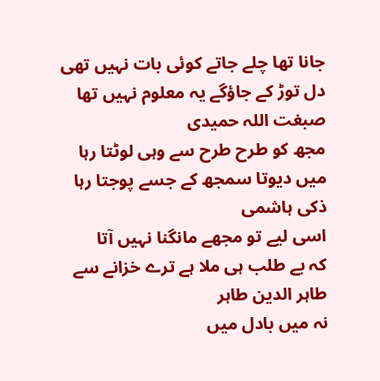جانا تھا چلے جاتے کوئی بات نہیں تھی
دل توڑ کے جاؤگے یہ معلوم نہیں تھا
صبغت اللہ حمیدی
مجھ کو طرح طرح سے وہی لوٹتا رہا
میں دیوتا سمجھ کے جسے پوجتا رہا
ذکی ہاشمی
اسی لیے تو مجھے مانگنا نہیں آتا
کہ بے طلب ہی ملا ہے ترے خزانے سے
طاہر الدین طاہر
نہ میں بادل میں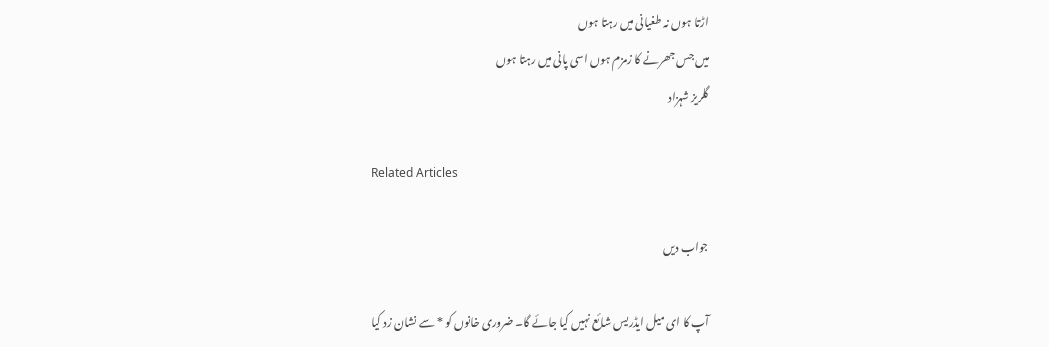اڑتا ہوں نہ طغیانی میں رہتا ہوں
میں جس جھرنے کا زمزم ہوں اسی پانی میں رہتا ہوں
گلریز شہزاد

Related Articles

جواب دیں

آپ کا ای میل ایڈریس شائع نہیں کیا جائے گا۔ ضروری خانوں کو * سے نشان زد کیا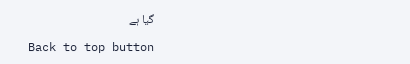گیا ہے

Back to top button